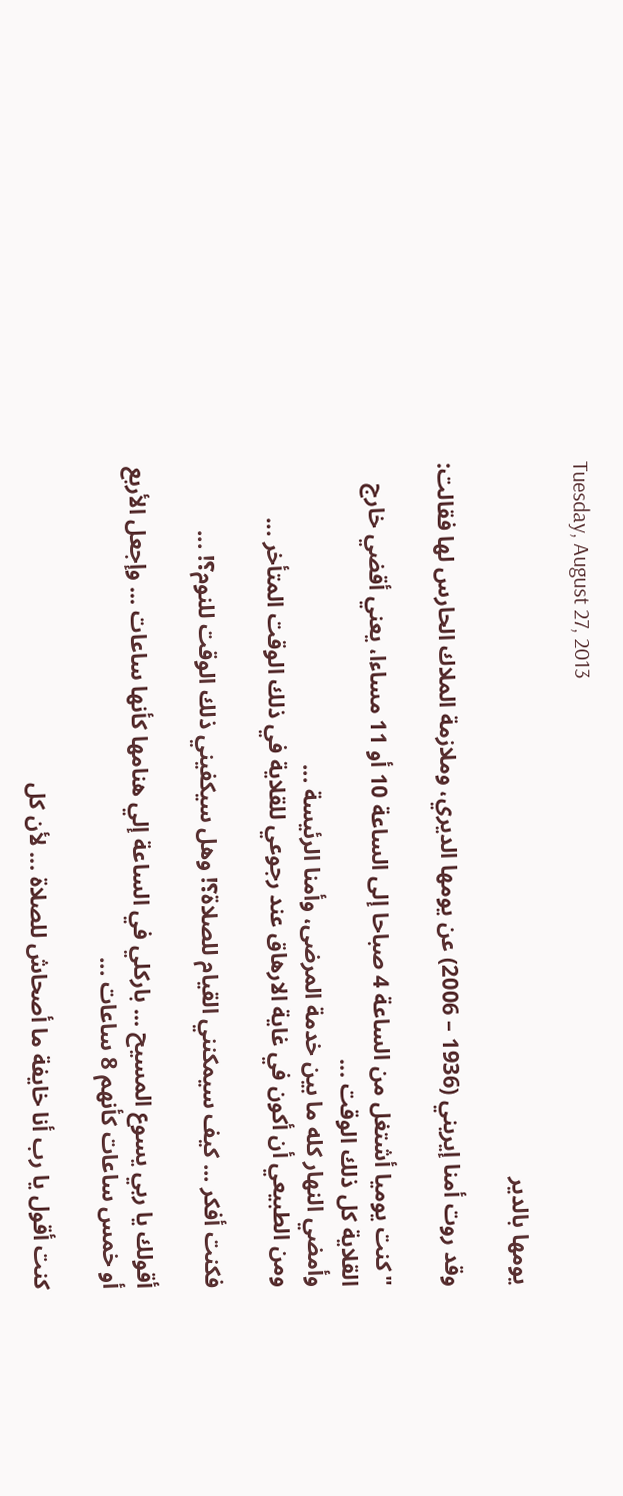Tuesday, August 27, 2013

يومها بالدير

وقد روت أمنا إيريني (1936 – 2006) عن يومها الديري، وملازمة الملاك الحارس لها فقالت:

"كنت يوميا أشتغل من الساعة 4 صباحا إلى الساعة 10 أو 11 مساءا، يعني أقضي خارج القلاية كل ذلك الوقت ...
وأمضي النهار كله ما بين خدمة المرضى، وأمنا الرئيسة ...
ومن الطبيعي أن أكون في غاية الارهاق عند رجوعي للقلاية في ذلك الوقت المتأخر ...

فكنت أفكر ... كيف سيمكنني القيام للصلاة؟! وهل سيكفيني ذلك الوقت للنوم؟! ...

أقولك يا ربي يسوع المسيح ... باركلي في الساعة إلي هنامها كأنها ساعات ... وإجعل الأربع أو خمس ساعات كأنهم 8 ساعات ...

كنت أقول يا رب أنا خايفة ما أصحاش للصلاة ... لأن كل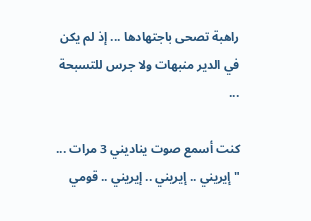راهبة تصحى باجتهادها ... إذ لم يكن في الدير منبهات ولا جرس للتسبحة ...

كنت أسمع صوت يناديني 3 مرات ... "إيريني .. إيريني .. إيريني .. قومي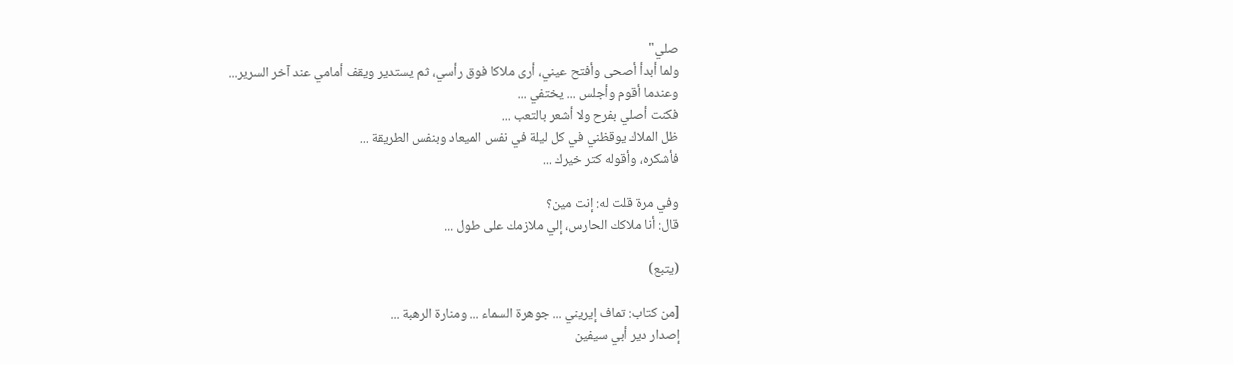صلي"
ولما أبدأ أصحى وأفتح عيني، أرى ملاكا فوق رأسي، ثم يستدير ويقف أمامي عند آخر السرير...
وعندما أقوم وأجلس ... يختفي ...
فكنت أصلي بفرح ولا أشعر بالتعب ...
ظل الملاك يوقظني في كل ليلة في نفس الميعاد وبنفس الطريقة ...
فأشكره، وأقوله كتر خيرك ...

وفي مرة قلت له: إنت مين؟
قال: أنا ملاكك الحارس، إلي ملازمك على طول ...

(يتبع)

[من كتاب: تماف إيريني ... جوهرة السماء ... ومنارة الرهبة ...
إصدار دير أبي سيفين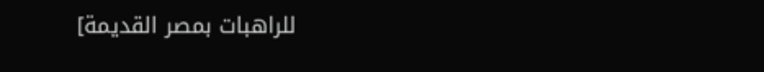للراهبات بمصر القديمة]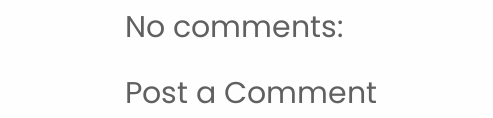No comments:

Post a Comment